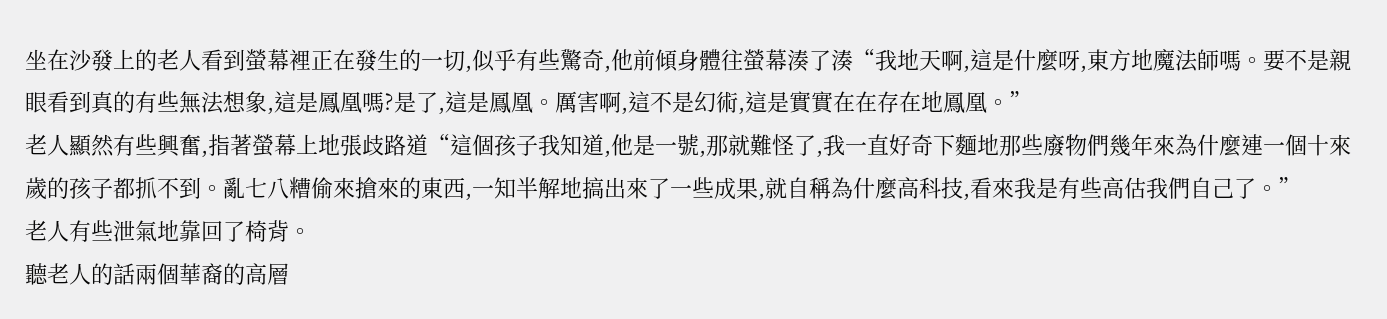坐在沙發上的老人看到螢幕裡正在發生的一切,似乎有些驚奇,他前傾身體往螢幕湊了湊“我地天啊,這是什麼呀,東方地魔法師嗎。要不是親眼看到真的有些無法想象,這是鳳凰嗎?是了,這是鳳凰。厲害啊,這不是幻術,這是實實在在存在地鳳凰。”
老人顯然有些興奮,指著螢幕上地張歧路道“這個孩子我知道,他是一號,那就難怪了,我一直好奇下麵地那些廢物們幾年來為什麼連一個十來歲的孩子都抓不到。亂七八糟偷來搶來的東西,一知半解地搞出來了一些成果,就自稱為什麼高科技,看來我是有些高估我們自己了。”
老人有些泄氣地靠回了椅背。
聽老人的話兩個華裔的高層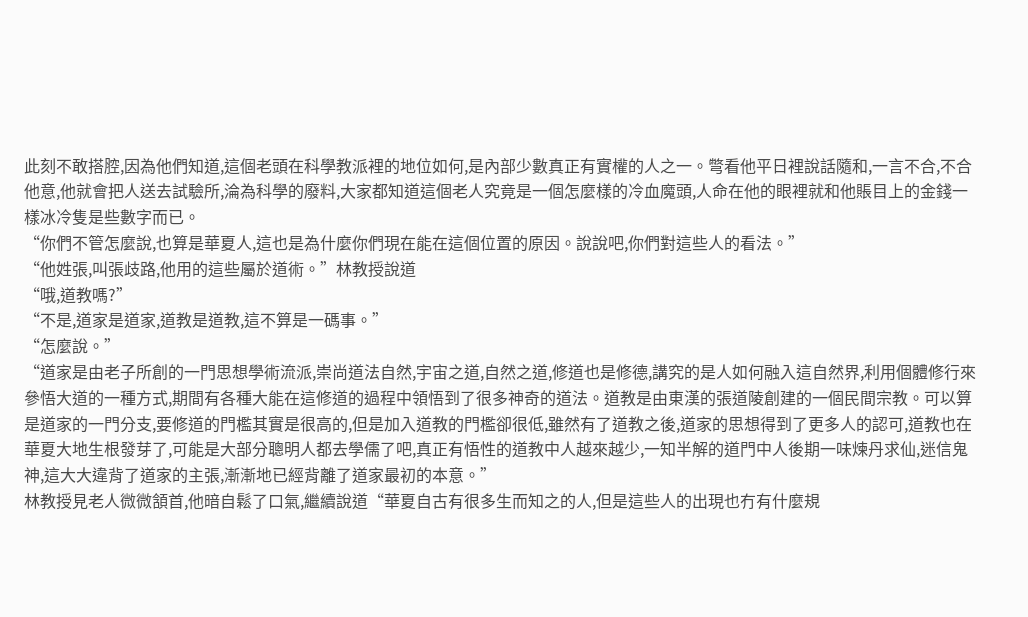此刻不敢搭腔,因為他們知道,這個老頭在科學教派裡的地位如何,是內部少數真正有實權的人之一。彆看他平日裡說話隨和,一言不合,不合他意,他就會把人送去試驗所,淪為科學的廢料,大家都知道這個老人究竟是一個怎麼樣的冷血魔頭,人命在他的眼裡就和他賬目上的金錢一樣冰冷隻是些數字而已。
“你們不管怎麼說,也算是華夏人,這也是為什麼你們現在能在這個位置的原因。說說吧,你們對這些人的看法。”
“他姓張,叫張歧路,他用的這些屬於道術。”林教授說道
“哦,道教嗎?”
“不是,道家是道家,道教是道教,這不算是一碼事。”
“怎麼說。”
“道家是由老子所創的一門思想學術流派,崇尚道法自然,宇宙之道,自然之道,修道也是修德,講究的是人如何融入這自然界,利用個體修行來參悟大道的一種方式,期間有各種大能在這修道的過程中領悟到了很多神奇的道法。道教是由東漢的張道陵創建的一個民間宗教。可以算是道家的一門分支,要修道的門檻其實是很高的,但是加入道教的門檻卻很低,雖然有了道教之後,道家的思想得到了更多人的認可,道教也在華夏大地生根發芽了,可能是大部分聰明人都去學儒了吧,真正有悟性的道教中人越來越少,一知半解的道門中人後期一味煉丹求仙,迷信鬼神,這大大違背了道家的主張,漸漸地已經背離了道家最初的本意。”
林教授見老人微微頷首,他暗自鬆了口氣,繼續說道“華夏自古有很多生而知之的人,但是這些人的出現也冇有什麼規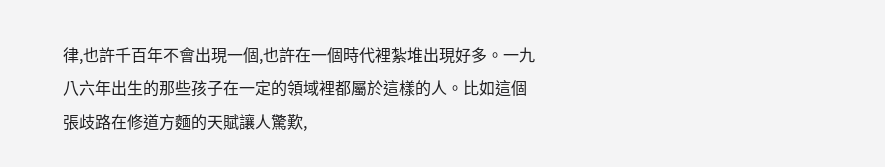律,也許千百年不會出現一個,也許在一個時代裡紮堆出現好多。一九八六年出生的那些孩子在一定的領域裡都屬於這樣的人。比如這個張歧路在修道方麵的天賦讓人驚歎,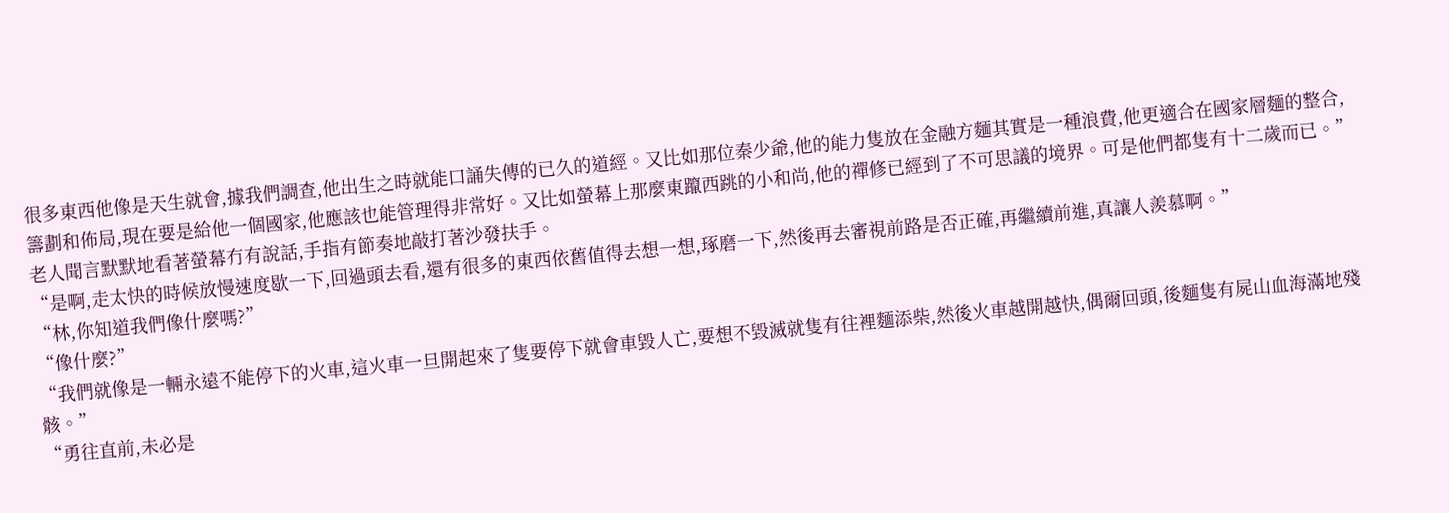很多東西他像是天生就會,據我們調查,他出生之時就能口誦失傳的已久的道經。又比如那位秦少爺,他的能力隻放在金融方麵其實是一種浪費,他更適合在國家層麵的整合,籌劃和佈局,現在要是給他一個國家,他應該也能管理得非常好。又比如螢幕上那麼東躥西跳的小和尚,他的禪修已經到了不可思議的境界。可是他們都隻有十二歲而已。”
老人聞言默默地看著螢幕冇有說話,手指有節奏地敲打著沙發扶手。
“是啊,走太快的時候放慢速度歇一下,回過頭去看,還有很多的東西依舊值得去想一想,琢磨一下,然後再去審視前路是否正確,再繼續前進,真讓人羨慕啊。”
“林,你知道我們像什麼嗎?”
“像什麼?”
“我們就像是一輛永遠不能停下的火車,這火車一旦開起來了隻要停下就會車毀人亡,要想不毀滅就隻有往裡麵添柴,然後火車越開越快,偶爾回頭,後麵隻有屍山血海滿地殘骸。”
“勇往直前,未必是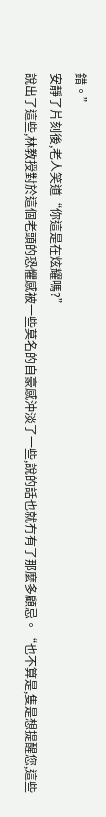錯。”
安靜了片刻後,老人笑道“你這是在炫耀嗎?”
說出了這些,林教授對於這個老頭的恐懼感被一些莫名的自豪感沖淡了一些,說的話也就冇有了那麼多顧忌。“也不算是,隻是想提醒您,這些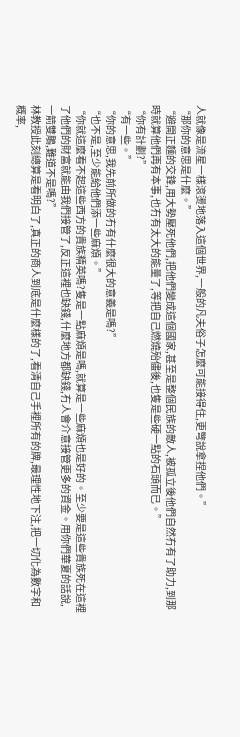人就像是流星一樣滾燙地落入這個世界,一般的凡夫俗子怎麼可能接得住,更彆說拿捏他們。”
“那你的意思是什麼。”
“避開正麵的交鋒,用大勢壓死他們,把他們變成這個國家,甚至是整個民族的敵人,被孤立後他們自然冇有了助力,到那時就算他們再有本事,也冇有太大的能量了,等把自己燃燒殆儘後,也隻是些硬一點的石頭而已。”
“你有計劃?”
“有一些。”
“你的意思,我先前所做的冇有什麼很大的意義是嗎?”
“也不是,至少能給他們添一些麻煩。”
“你就這麼看不起這些西方的貴族精英嗎?隻是一點麻煩是嗎,就算是一些麻煩也是好的。至少要是這些貴族死在這裡了他們的財富就能由我們接管了,反正這裡也缺錢,什麼地方都缺錢,冇人會介意接管更多的資金。用你們華夏的話說,一箭雙鵰,難道不是嗎?”
林教授此刻總算是看明白了,真正的商人到底是什麼樣的了,看清自己手裡所有的牌,最理性地下注,把一切化為數字和概率,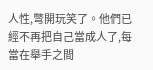人性,彆開玩笑了。他們已經不再把自己當成人了,每當在舉手之間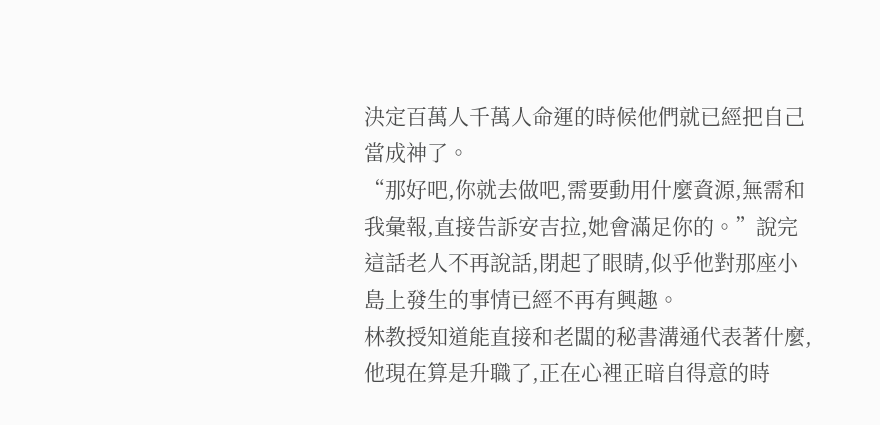決定百萬人千萬人命運的時候他們就已經把自己當成神了。
“那好吧,你就去做吧,需要動用什麼資源,無需和我彙報,直接告訴安吉拉,她會滿足你的。”說完這話老人不再說話,閉起了眼睛,似乎他對那座小島上發生的事情已經不再有興趣。
林教授知道能直接和老闆的秘書溝通代表著什麼,他現在算是升職了,正在心裡正暗自得意的時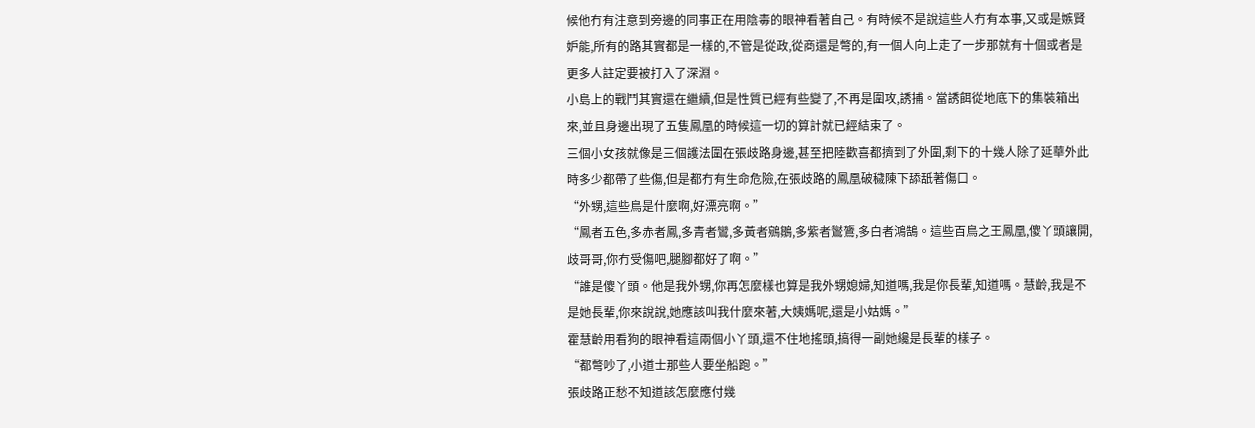候他冇有注意到旁邊的同事正在用陰毒的眼神看著自己。有時候不是說這些人冇有本事,又或是嫉賢妒能,所有的路其實都是一樣的,不管是從政,從商還是彆的,有一個人向上走了一步那就有十個或者是更多人註定要被打入了深淵。
小島上的戰鬥其實還在繼續,但是性質已經有些變了,不再是圍攻,誘捕。當誘餌從地底下的集裝箱出來,並且身邊出現了五隻鳳凰的時候這一切的算計就已經結束了。
三個小女孩就像是三個護法圍在張歧路身邊,甚至把陸歡喜都擠到了外圍,剩下的十幾人除了延華外此時多少都帶了些傷,但是都冇有生命危險,在張歧路的鳳凰破穢陳下舔舐著傷口。
“外甥,這些鳥是什麼啊,好漂亮啊。”
“鳳者五色,多赤者鳳,多青者鸞,多黃者鵷鶵,多紫者鸑鷟,多白者鴻鵠。這些百鳥之王鳳凰,傻丫頭讓開,歧哥哥,你冇受傷吧,腿腳都好了啊。”
“誰是傻丫頭。他是我外甥,你再怎麼樣也算是我外甥媳婦,知道嗎,我是你長輩,知道嗎。慧齡,我是不是她長輩,你來說說,她應該叫我什麼來著,大姨媽呢,還是小姑媽。”
霍慧齡用看狗的眼神看這兩個小丫頭,還不住地搖頭,搞得一副她纔是長輩的樣子。
“都彆吵了,小道士那些人要坐船跑。”
張歧路正愁不知道該怎麼應付幾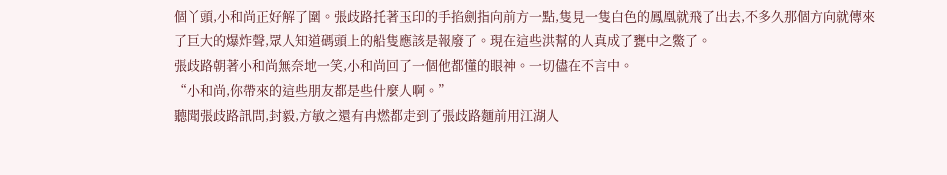個丫頭,小和尚正好解了圍。張歧路托著玉印的手掐劍指向前方一點,隻見一隻白色的鳳凰就飛了出去,不多久那個方向就傳來了巨大的爆炸聲,眾人知道碼頭上的船隻應該是報廢了。現在這些洪幫的人真成了甕中之鱉了。
張歧路朝著小和尚無奈地一笑,小和尚回了一個他都懂的眼神。一切儘在不言中。
“小和尚,你帶來的這些朋友都是些什麼人啊。”
聽聞張歧路訊問,封毅,方敏之還有冉燃都走到了張歧路麵前用江湖人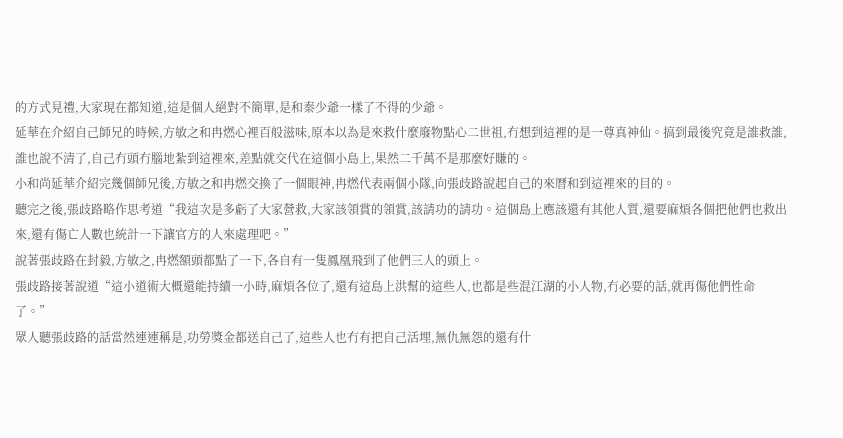的方式見禮,大家現在都知道,這是個人絕對不簡單,是和秦少爺一樣了不得的少爺。
延華在介紹自己師兄的時候,方敏之和冉燃心裡百般滋味,原本以為是來救什麼廢物點心二世祖,冇想到這裡的是一尊真神仙。搞到最後究竟是誰救誰,誰也說不清了,自己冇頭冇腦地紮到這裡來,差點就交代在這個小島上,果然二千萬不是那麼好賺的。
小和尚延華介紹完幾個師兄後,方敏之和冉燃交換了一個眼神,冉燃代表兩個小隊,向張歧路說起自己的來曆和到這裡來的目的。
聽完之後,張歧路略作思考道“我這次是多虧了大家營救,大家該領賞的領賞,該請功的請功。這個島上應該還有其他人質,還要麻煩各個把他們也救出來,還有傷亡人數也統計一下讓官方的人來處理吧。”
說著張歧路在封毅,方敏之,冉燃額頭都點了一下,各自有一隻鳳凰飛到了他們三人的頭上。
張歧路接著說道“這小道術大概還能持續一小時,麻煩各位了,還有這島上洪幫的這些人,也都是些混江湖的小人物,冇必要的話,就再傷他們性命了。”
眾人聽張歧路的話當然連連稱是,功勞獎金都送自己了,這些人也冇有把自己活埋,無仇無怨的還有什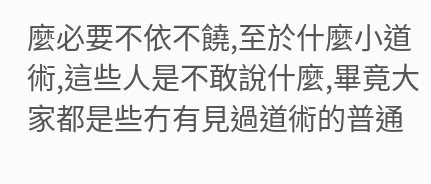麼必要不依不饒,至於什麼小道術,這些人是不敢說什麼,畢竟大家都是些冇有見過道術的普通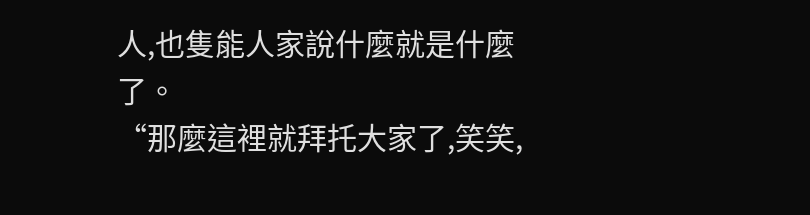人,也隻能人家說什麼就是什麼了。
“那麼這裡就拜托大家了,笑笑,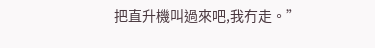把直升機叫過來吧,我冇走。”